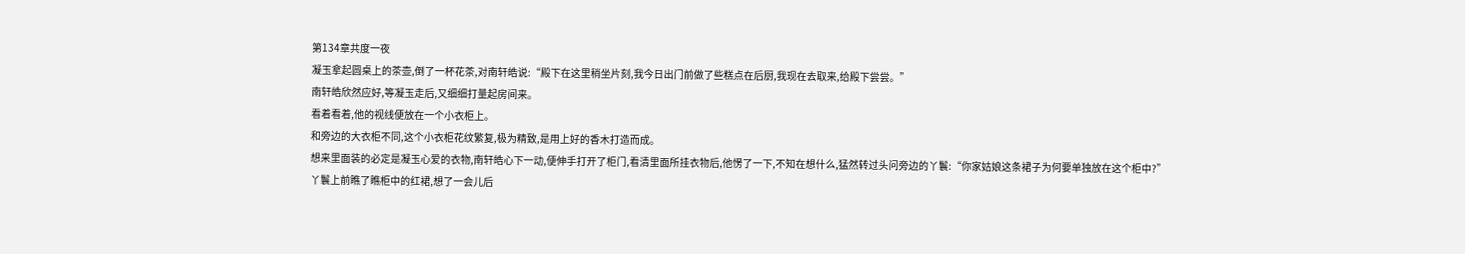第134章共度一夜
凝玉拿起圆桌上的茶壶,倒了一杯花茶,对南轩皓说:“殿下在这里稍坐片刻,我今日出门前做了些糕点在后厨,我现在去取来,给殿下尝尝。”
南轩皓欣然应好,等凝玉走后,又细细打量起房间来。
看着看着,他的视线便放在一个小衣柜上。
和旁边的大衣柜不同,这个小衣柜花纹繁复,极为精致,是用上好的香木打造而成。
想来里面装的必定是凝玉心爱的衣物,南轩皓心下一动,便伸手打开了柜门,看清里面所挂衣物后,他愣了一下,不知在想什么,猛然转过头问旁边的丫鬟:“你家姑娘这条裙子为何要单独放在这个柜中?”
丫鬟上前瞧了瞧柜中的红裙,想了一会儿后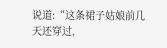说道:“这条裙子姑娘前几天还穿过,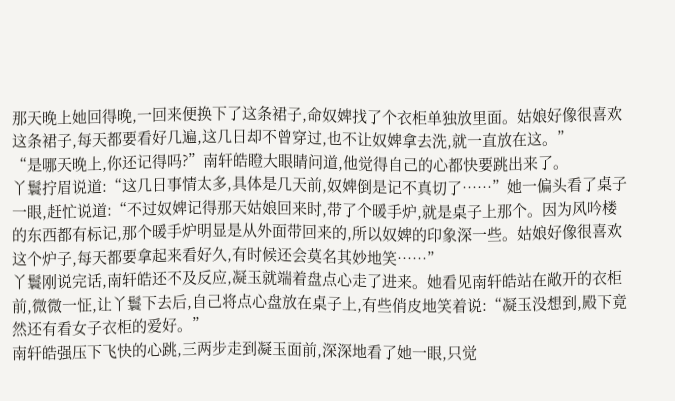那天晚上她回得晚,一回来便换下了这条裙子,命奴婢找了个衣柜单独放里面。姑娘好像很喜欢这条裙子,每天都要看好几遍,这几日却不曾穿过,也不让奴婢拿去洗,就一直放在这。”
“是哪天晚上,你还记得吗?”南轩皓瞪大眼睛问道,他觉得自己的心都快要跳出来了。
丫鬟拧眉说道:“这几日事情太多,具体是几天前,奴婢倒是记不真切了……”她一偏头看了桌子一眼,赶忙说道:“不过奴婢记得那天姑娘回来时,带了个暖手炉,就是桌子上那个。因为风吟楼的东西都有标记,那个暖手炉明显是从外面带回来的,所以奴婢的印象深一些。姑娘好像很喜欢这个炉子,每天都要拿起来看好久,有时候还会莫名其妙地笑……”
丫鬟刚说完话,南轩皓还不及反应,凝玉就端着盘点心走了进来。她看见南轩皓站在敞开的衣柜前,微微一怔,让丫鬟下去后,自己将点心盘放在桌子上,有些俏皮地笑着说:“凝玉没想到,殿下竟然还有看女子衣柜的爱好。”
南轩皓强压下飞快的心跳,三两步走到凝玉面前,深深地看了她一眼,只觉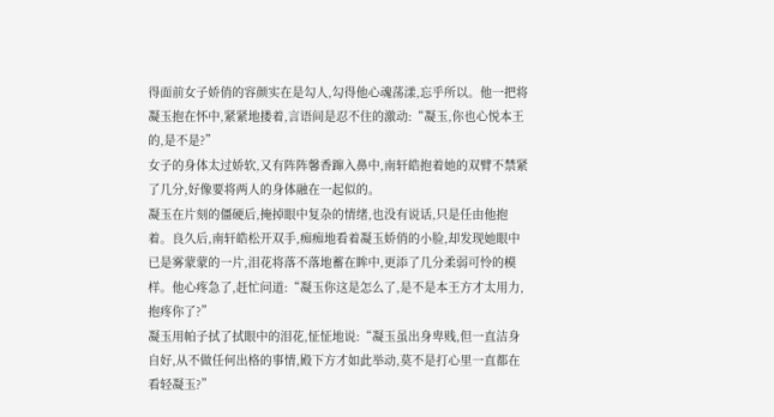得面前女子娇俏的容颜实在是勾人,勾得他心魂荡漾,忘乎所以。他一把将凝玉抱在怀中,紧紧地搂着,言语间是忍不住的激动:“凝玉,你也心悦本王的,是不是?”
女子的身体太过娇软,又有阵阵馨香蹿入鼻中,南轩皓抱着她的双臂不禁紧了几分,好像要将两人的身体融在一起似的。
凝玉在片刻的僵硬后,掩掉眼中复杂的情绪,也没有说话,只是任由他抱着。良久后,南轩皓松开双手,痴痴地看着凝玉娇俏的小脸,却发现她眼中已是雾蒙蒙的一片,泪花将落不落地蓄在眸中,更添了几分柔弱可怜的模样。他心疼急了,赶忙问道:“凝玉你这是怎么了,是不是本王方才太用力,抱疼你了?”
凝玉用帕子拭了拭眼中的泪花,怔怔地说:“凝玉虽出身卑贱,但一直洁身自好,从不做任何出格的事情,殿下方才如此举动,莫不是打心里一直都在看轻凝玉?”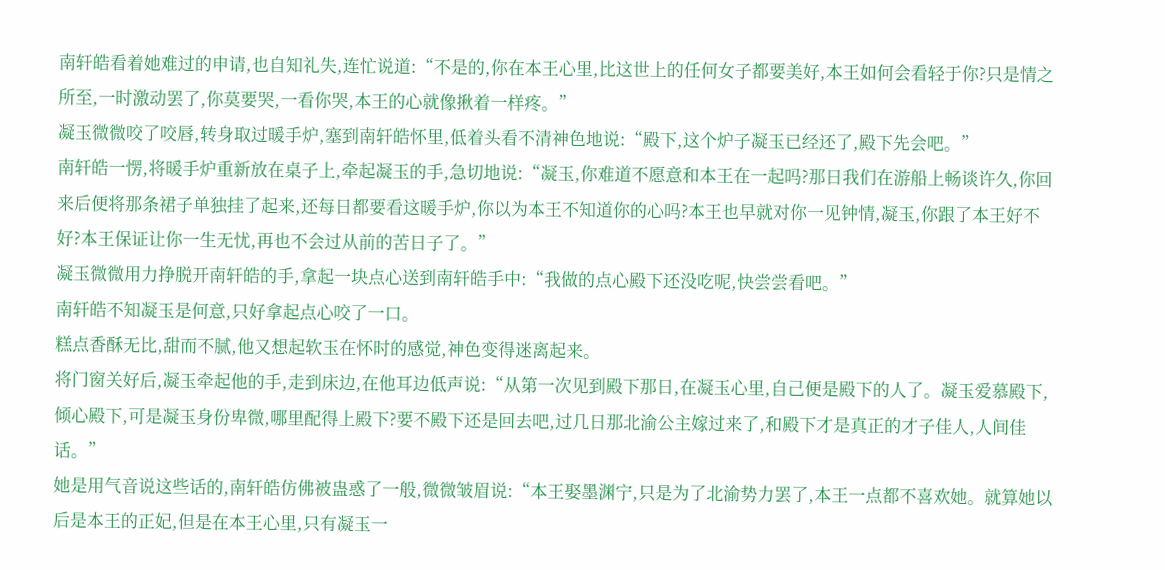南轩皓看着她难过的申请,也自知礼失,连忙说道:“不是的,你在本王心里,比这世上的任何女子都要美好,本王如何会看轻于你?只是情之所至,一时激动罢了,你莫要哭,一看你哭,本王的心就像揪着一样疼。”
凝玉微微咬了咬唇,转身取过暖手炉,塞到南轩皓怀里,低着头看不清神色地说:“殿下,这个炉子凝玉已经还了,殿下先会吧。”
南轩皓一愣,将暖手炉重新放在桌子上,牵起凝玉的手,急切地说:“凝玉,你难道不愿意和本王在一起吗?那日我们在游船上畅谈许久,你回来后便将那条裙子单独挂了起来,还每日都要看这暖手炉,你以为本王不知道你的心吗?本王也早就对你一见钟情,凝玉,你跟了本王好不好?本王保证让你一生无忧,再也不会过从前的苦日子了。”
凝玉微微用力挣脱开南轩皓的手,拿起一块点心送到南轩皓手中:“我做的点心殿下还没吃呢,快尝尝看吧。”
南轩皓不知凝玉是何意,只好拿起点心咬了一口。
糕点香酥无比,甜而不腻,他又想起软玉在怀时的感觉,神色变得迷离起来。
将门窗关好后,凝玉牵起他的手,走到床边,在他耳边低声说:“从第一次见到殿下那日,在凝玉心里,自己便是殿下的人了。凝玉爱慕殿下,倾心殿下,可是凝玉身份卑微,哪里配得上殿下?要不殿下还是回去吧,过几日那北渝公主嫁过来了,和殿下才是真正的才子佳人,人间佳话。”
她是用气音说这些话的,南轩皓仿佛被蛊惑了一般,微微皱眉说:“本王娶墨渊宁,只是为了北渝势力罢了,本王一点都不喜欢她。就算她以后是本王的正妃,但是在本王心里,只有凝玉一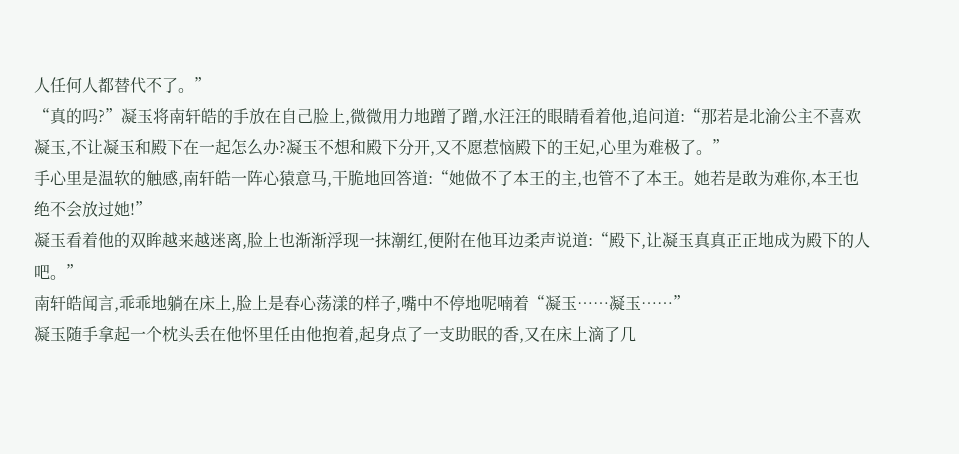人任何人都替代不了。”
“真的吗?”凝玉将南轩皓的手放在自己脸上,微微用力地蹭了蹭,水汪汪的眼睛看着他,追问道:“那若是北渝公主不喜欢凝玉,不让凝玉和殿下在一起怎么办?凝玉不想和殿下分开,又不愿惹恼殿下的王妃,心里为难极了。”
手心里是温软的触感,南轩皓一阵心猿意马,干脆地回答道:“她做不了本王的主,也管不了本王。她若是敢为难你,本王也绝不会放过她!”
凝玉看着他的双眸越来越迷离,脸上也渐渐浮现一抹潮红,便附在他耳边柔声说道:“殿下,让凝玉真真正正地成为殿下的人吧。”
南轩皓闻言,乖乖地躺在床上,脸上是春心荡漾的样子,嘴中不停地呢喃着“凝玉……凝玉……”
凝玉随手拿起一个枕头丢在他怀里任由他抱着,起身点了一支助眠的香,又在床上滴了几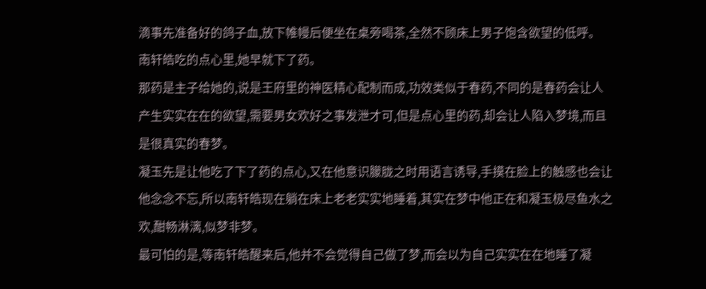滴事先准备好的鸽子血,放下帷幔后便坐在桌旁喝茶,全然不顾床上男子饱含欲望的低呼。
南轩皓吃的点心里,她早就下了药。
那药是主子给她的,说是王府里的神医精心配制而成,功效类似于春药,不同的是春药会让人产生实实在在的欲望,需要男女欢好之事发泄才可,但是点心里的药,却会让人陷入梦境,而且是很真实的春梦。
凝玉先是让他吃了下了药的点心,又在他意识朦胧之时用语言诱导,手摸在脸上的触感也会让他念念不忘,所以南轩皓现在躺在床上老老实实地睡着,其实在梦中他正在和凝玉极尽鱼水之欢,酣畅淋漓,似梦非梦。
最可怕的是,等南轩皓醒来后,他并不会觉得自己做了梦,而会以为自己实实在在地睡了凝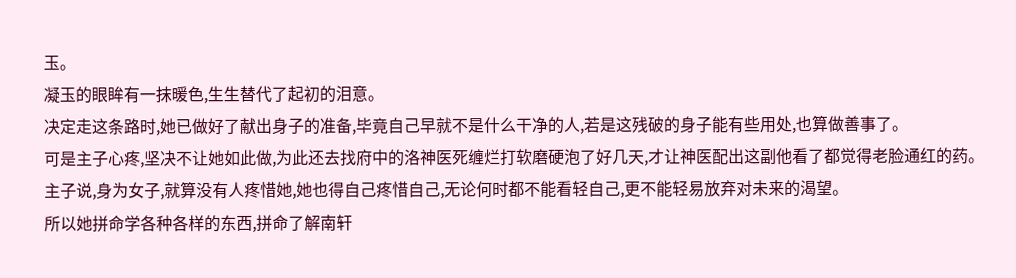玉。
凝玉的眼眸有一抹暖色,生生替代了起初的泪意。
决定走这条路时,她已做好了献出身子的准备,毕竟自己早就不是什么干净的人,若是这残破的身子能有些用处,也算做善事了。
可是主子心疼,坚决不让她如此做,为此还去找府中的洛神医死缠烂打软磨硬泡了好几天,才让神医配出这副他看了都觉得老脸通红的药。
主子说,身为女子,就算没有人疼惜她,她也得自己疼惜自己,无论何时都不能看轻自己,更不能轻易放弃对未来的渴望。
所以她拼命学各种各样的东西,拼命了解南轩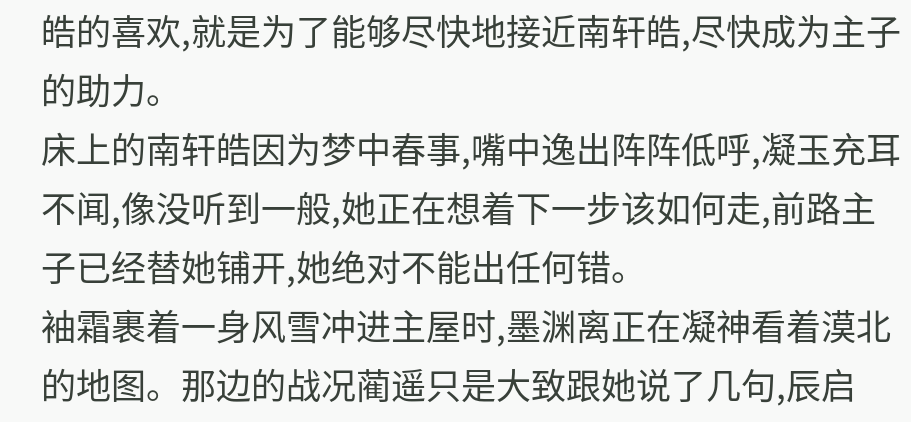皓的喜欢,就是为了能够尽快地接近南轩皓,尽快成为主子的助力。
床上的南轩皓因为梦中春事,嘴中逸出阵阵低呼,凝玉充耳不闻,像没听到一般,她正在想着下一步该如何走,前路主子已经替她铺开,她绝对不能出任何错。
袖霜裹着一身风雪冲进主屋时,墨渊离正在凝神看着漠北的地图。那边的战况蔺遥只是大致跟她说了几句,辰启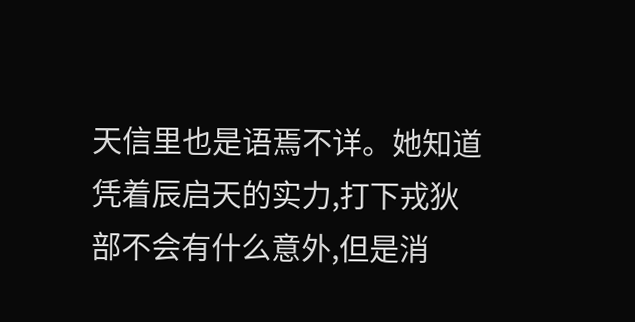天信里也是语焉不详。她知道凭着辰启天的实力,打下戎狄部不会有什么意外,但是消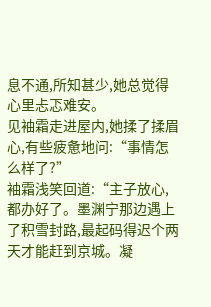息不通,所知甚少,她总觉得心里忐忑难安。
见袖霜走进屋内,她揉了揉眉心,有些疲惫地问:“事情怎么样了?”
袖霜浅笑回道:“主子放心,都办好了。墨渊宁那边遇上了积雪封路,最起码得迟个两天才能赶到京城。凝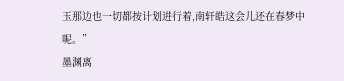玉那边也一切都按计划进行着,南轩皓这会儿还在春梦中呢。”
墨渊离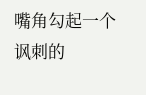嘴角勾起一个讽刺的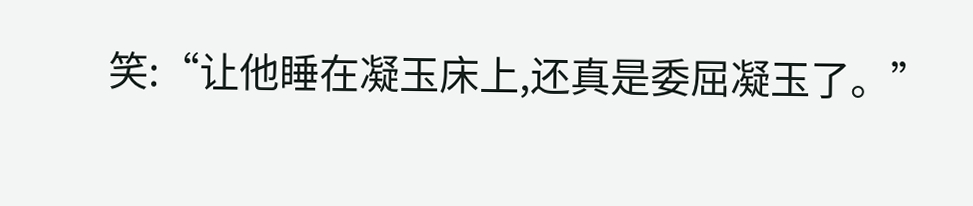笑:“让他睡在凝玉床上,还真是委屈凝玉了。”